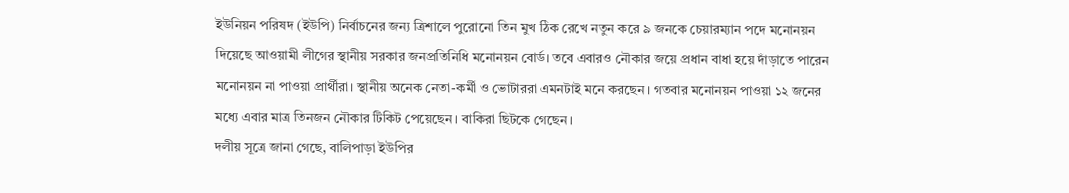ইউনিয়ন পরিষদ (ইউপি) নির্বাচনের জন্য ত্রিশালে পুরোনো তিন মুখ ঠিক রেখে নতুন করে ৯ জনকে চেয়ারম্যান পদে মনোনয়ন দিয়েছে আওয়ামী লীগের স্থানীয় সরকার জনপ্রতিনিধি মনোনয়ন বোর্ড। তবে এবারও নৌকার জয়ে প্রধান বাধা হয়ে দাঁড়াতে পারেন মনোনয়ন না পাওয়া প্রার্থীরা। স্থানীয় অনেক নেতা-কর্মী ও ভোটাররা এমনটাই মনে করছেন। গতবার মনোনয়ন পাওয়া ১২ জনের মধ্যে এবার মাত্র তিনজন নৌকার টিকিট পেয়েছেন। বাকিরা ছিটকে গেছেন।
দলীয় সূত্রে জানা গেছে, বালিপাড়া ইউপির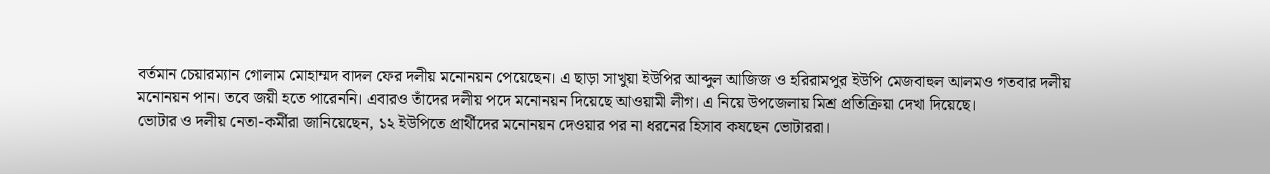বর্তমান চেয়ারম্যান গোলাম মোহাম্মদ বাদল ফের দলীয় মনোনয়ন পেয়েছেন। এ ছাড়া সাখুয়া ইউপির আব্দুল আজিজ ও হরিরামপুর ইউপি মেজবাহুল আলমও গতবার দলীয় মনোনয়ন পান। তবে জয়ী হতে পারেননি। এবারও তাঁদের দলীয় পদে মনোনয়ন দিয়েছে আওয়ামী লীগ। এ নিয়ে উপজেলায় মিশ্র প্রতিক্রিয়া দেখা দিয়েছে।
ভোটার ও দলীয় নেতা-কর্মীরা জানিয়েছেন, ১২ ইউপিতে প্রার্থীদের মনোনয়ন দেওয়ার পর না ধরনের হিসাব কষছেন ভোটাররা।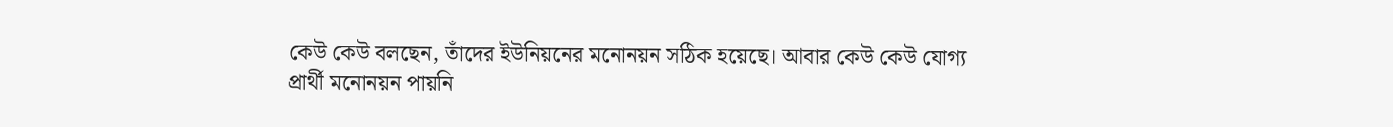কেউ কেউ বলছেন, তাঁদের ইউনিয়নের মনোনয়ন সঠিক হয়েছে। আবার কেউ কেউ যোগ্য প্রার্থী মনোনয়ন পায়নি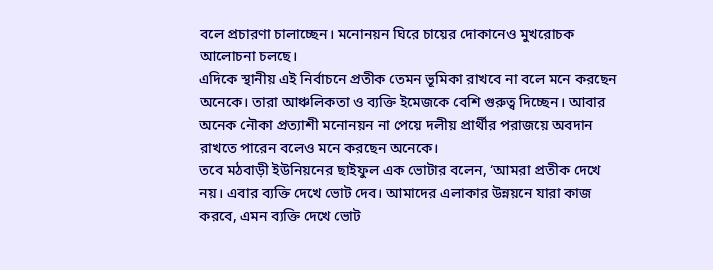বলে প্রচারণা চালাচ্ছেন। মনোনয়ন ঘিরে চায়ের দোকানেও মুখরোচক আলোচনা চলছে।
এদিকে স্থানীয় এই নির্বাচনে প্রতীক তেমন ভূমিকা রাখবে না বলে মনে করছেন অনেকে। তারা আঞ্চলিকতা ও ব্যক্তি ইমেজকে বেশি গুরুত্ব দিচ্ছেন। আবার অনেক নৌকা প্রত্যাশী মনোনয়ন না পেয়ে দলীয় প্রার্থীর পরাজয়ে অবদান রাখতে পারেন বলেও মনে করছেন অনেকে।
তবে মঠবাড়ী ইউনিয়নের ছাইফুল এক ভোটার বলেন, ‘আমরা প্রতীক দেখে নয়। এবার ব্যক্তি দেখে ভোট দেব। আমাদের এলাকার উন্নয়নে যারা কাজ করবে, এমন ব্যক্তি দেখে ভোট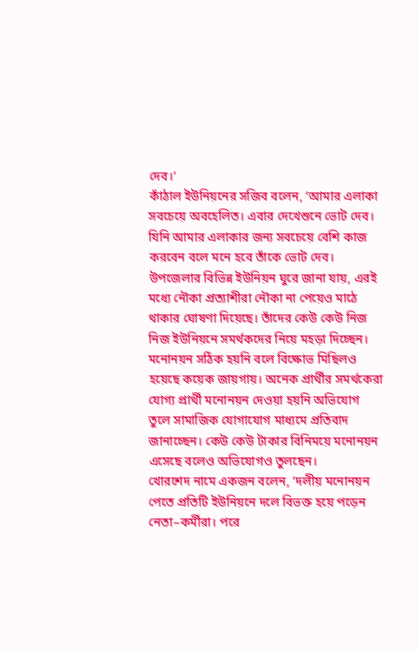দেব।’
কাঁঠাল ইউনিয়নের সজিব বলেন, ‘আমার এলাকা সবচেয়ে অবহেলিত। এবার দেখেশুনে ভোট দেব। যিনি আমার এলাকার জন্য সবচেয়ে বেশি কাজ করবেন বলে মনে হবে তাঁকে ভোট দেব।
উপজেলার বিভিন্ন ইউনিয়ন ঘুরে জানা যায়, এরই মধ্যে নৌকা প্রত্যাশীরা নৌকা না পেয়েও মাঠে থাকার ঘোষণা দিয়েছে। তাঁদের কেউ কেউ নিজ নিজ ইউনিয়নে সমর্থকদের নিয়ে মহড়া দিচ্ছেন। মনোনয়ন সঠিক হয়নি বলে বিক্ষোভ মিছিলও হয়েছে কয়েক জায়গায়। অনেক প্রার্থীর সমর্থকেরা যোগ্য প্রার্থী মনোনয়ন দেওয়া হয়নি অভিযোগ তুলে সামাজিক যোগাযোগ মাধ্যমে প্রতিবাদ জানাচ্ছেন। কেউ কেউ টাকার বিনিময়ে মনোনয়ন এসেছে বলেও অভিযোগও তুলছেন।
খোরশেদ নামে একজন বলেন, ‘দলীয় মনোনয়ন পেতে প্রতিটি ইউনিয়নে দলে বিভক্ত হয়ে পড়েন নেতা–কর্মীরা। পরে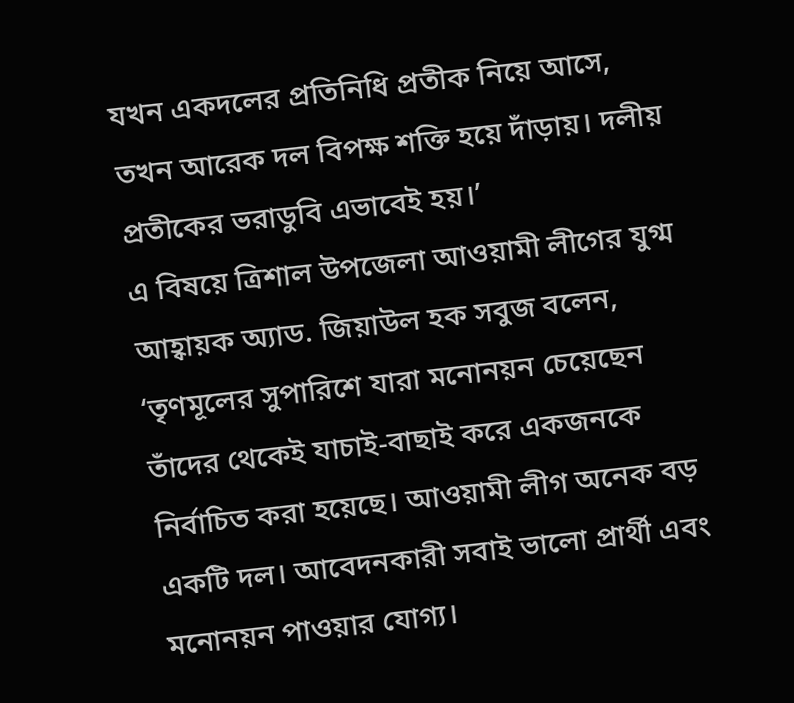যখন একদলের প্রতিনিধি প্রতীক নিয়ে আসে, তখন আরেক দল বিপক্ষ শক্তি হয়ে দাঁড়ায়। দলীয় প্রতীকের ভরাডুবি এভাবেই হয়।’
এ বিষয়ে ত্রিশাল উপজেলা আওয়ামী লীগের যুগ্ম আহ্বায়ক অ্যাড. জিয়াউল হক সবুজ বলেন, ‘তৃণমূলের সুপারিশে যারা মনোনয়ন চেয়েছেন তাঁদের থেকেই যাচাই-বাছাই করে একজনকে নির্বাচিত করা হয়েছে। আওয়ামী লীগ অনেক বড় একটি দল। আবেদনকারী সবাই ভালো প্রার্থী এবং মনোনয়ন পাওয়ার যোগ্য।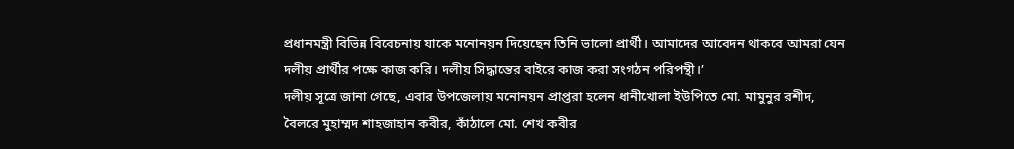প্রধানমন্ত্রী বিভিন্ন বিবেচনায় যাকে মনোনয়ন দিয়েছেন তিনি ভালো প্রার্থী। আমাদের আবেদন থাকবে আমরা যেন দলীয় প্রার্থীর পক্ষে কাজ করি। দলীয় সিদ্ধান্তের বাইরে কাজ করা সংগঠন পরিপন্থী।’
দলীয় সূত্রে জানা গেছে, এবার উপজেলায় মনোনয়ন প্রাপ্তরা হলেন ধানীখোলা ইউপিতে মো. মামুনুর রশীদ, বৈলরে মুহাম্মদ শাহজাহান কবীর, কাঁঠালে মো. শেখ কবীর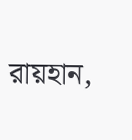রায়হান,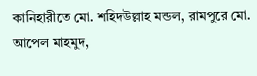কানিহারীতে মো. শহিদউল্লাহ মন্ডল, রামপুরে মো. আপেল মাহমুদ,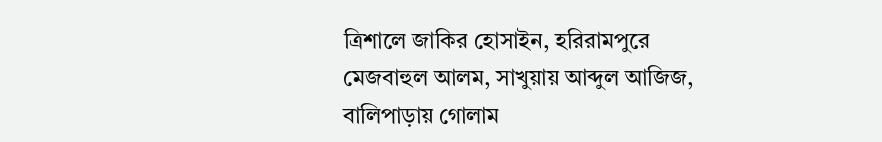ত্রিশালে জাকির হোসাইন, হরিরামপুরে মেজবাহুল আলম, সাখুয়ায় আব্দুল আজিজ, বালিপাড়ায় গোলাম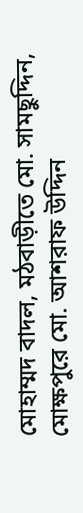মোহাম্মদ বাদল, মঠবাড়ীতে মো. সামছুদ্দিন, মোক্ষপুরে মো. আশরাফ উদ্দিন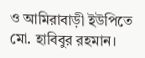ও আমিরাবাড়ী ইউপিতে মো. হাবিবুর রহমান।